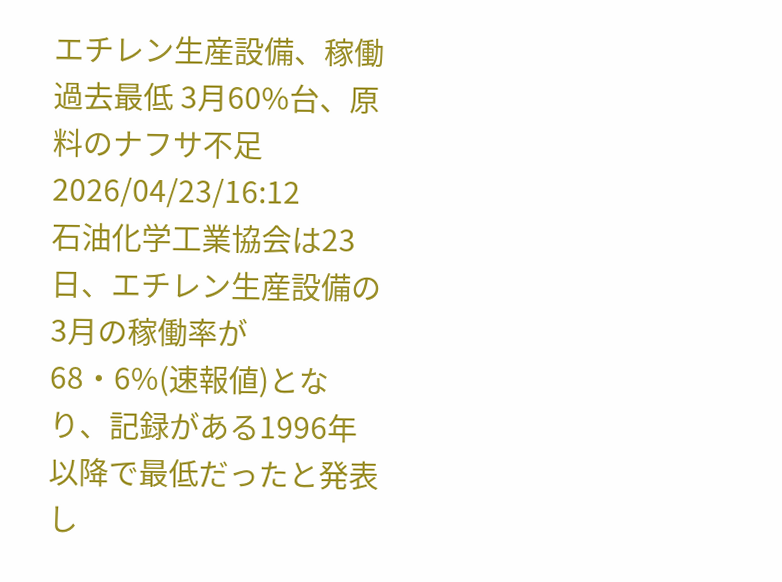エチレン生産設備、稼働過去最低 3月60%台、原料のナフサ不足
2026/04/23/16:12
石油化学工業協会は23日、エチレン生産設備の3月の稼働率が68・6%(速報値)となり、記録がある1996年以降で最低だったと発表し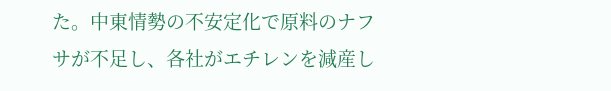た。中東情勢の不安定化で原料のナフサが不足し、各社がエチレンを減産し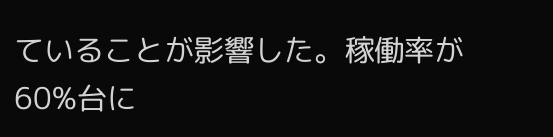ていることが影響した。稼働率が60%台に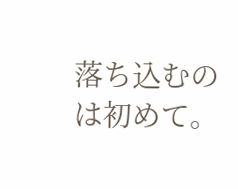落ち込むのは初めて。